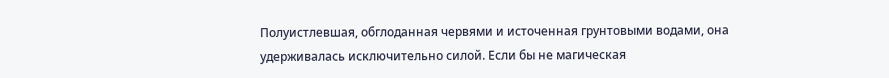Полуистлевшая, обглоданная червями и источенная грунтовыми водами, она удерживалась исключительно силой. Если бы не магическая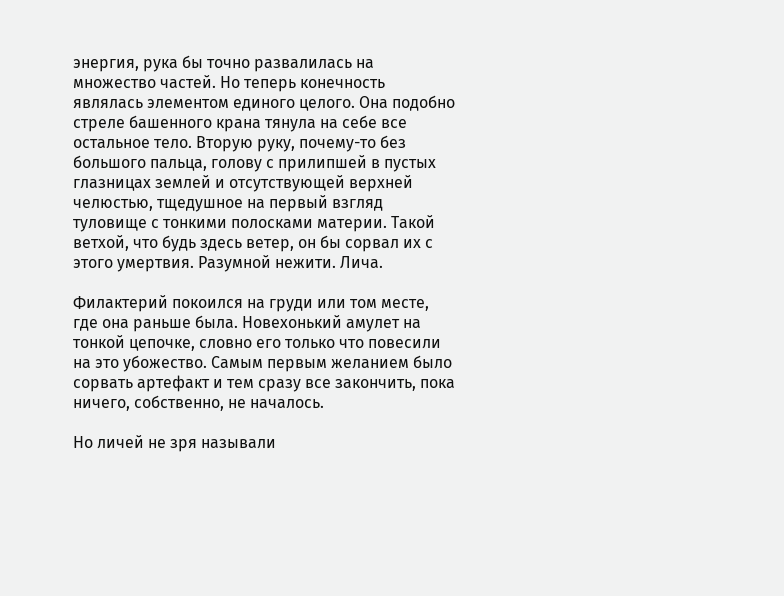энергия, рука бы точно развалилась на множество частей. Но теперь конечность являлась элементом единого целого. Она подобно стреле башенного крана тянула на себе все остальное тело. Вторую руку, почему-то без большого пальца, голову с прилипшей в пустых глазницах землей и отсутствующей верхней челюстью, тщедушное на первый взгляд туловище с тонкими полосками материи. Такой ветхой, что будь здесь ветер, он бы сорвал их с этого умертвия. Разумной нежити. Лича.

Филактерий покоился на груди или том месте, где она раньше была. Новехонький амулет на тонкой цепочке, словно его только что повесили на это убожество. Самым первым желанием было сорвать артефакт и тем сразу все закончить, пока ничего, собственно, не началось.

Но личей не зря называли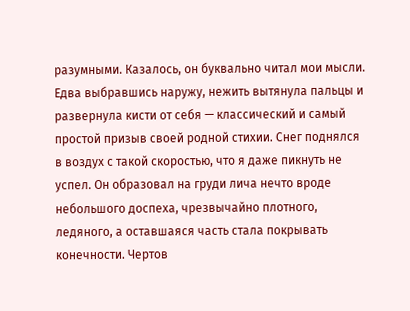разумными. Казалось, он буквально читал мои мысли. Едва выбравшись наружу, нежить вытянула пальцы и развернула кисти от себя — классический и самый простой призыв своей родной стихии. Снег поднялся в воздух с такой скоростью, что я даже пикнуть не успел. Он образовал на груди лича нечто вроде небольшого доспеха, чрезвычайно плотного, ледяного, а оставшаяся часть стала покрывать конечности. Чертов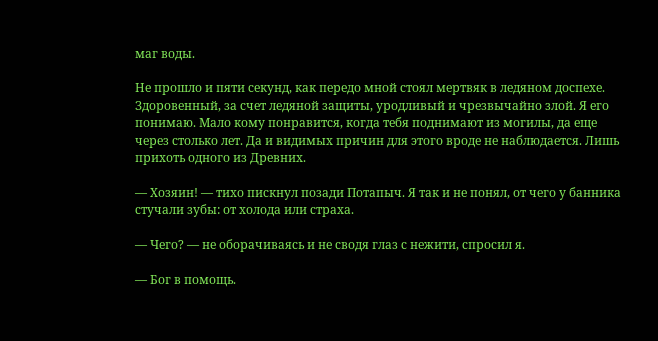маг воды.

Не прошло и пяти секунд, как передо мной стоял мертвяк в ледяном доспехе. Здоровенный, за счет ледяной защиты, уродливый и чрезвычайно злой. Я его понимаю. Мало кому понравится, когда тебя поднимают из могилы, да еще через столько лет. Да и видимых причин для этого вроде не наблюдается. Лишь прихоть одного из Древних.

— Хозяин! — тихо пискнул позади Потапыч. Я так и не понял, от чего у банника стучали зубы: от холода или страха.

— Чего? — не оборачиваясь и не сводя глаз с нежити, спросил я.

— Бог в помощь.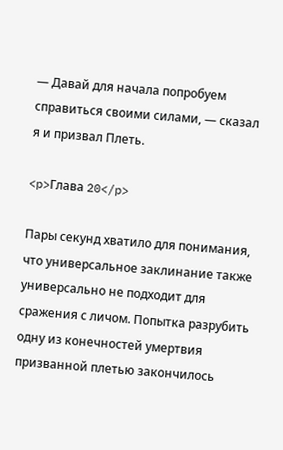— Давай для начала попробуем справиться своими силами, — сказал я и призвал Плеть.

<p>Глава 20</p>

Пары секунд хватило для понимания, что универсальное заклинание также универсально не подходит для сражения с личом. Попытка разрубить одну из конечностей умертвия призванной плетью закончилось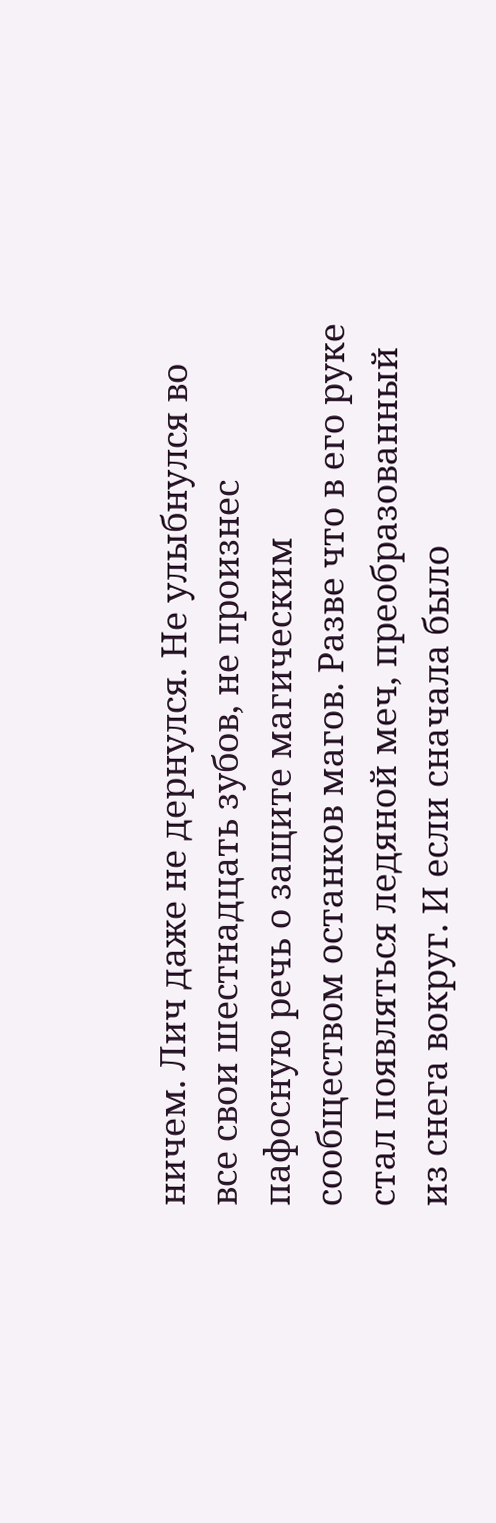ничем. Лич даже не дернулся. Не улыбнулся во все свои шестнадцать зубов, не произнес пафосную речь о защите магическим сообществом останков магов. Разве что в его руке стал появляться ледяной меч, преобразованный из снега вокруг. И если сначала было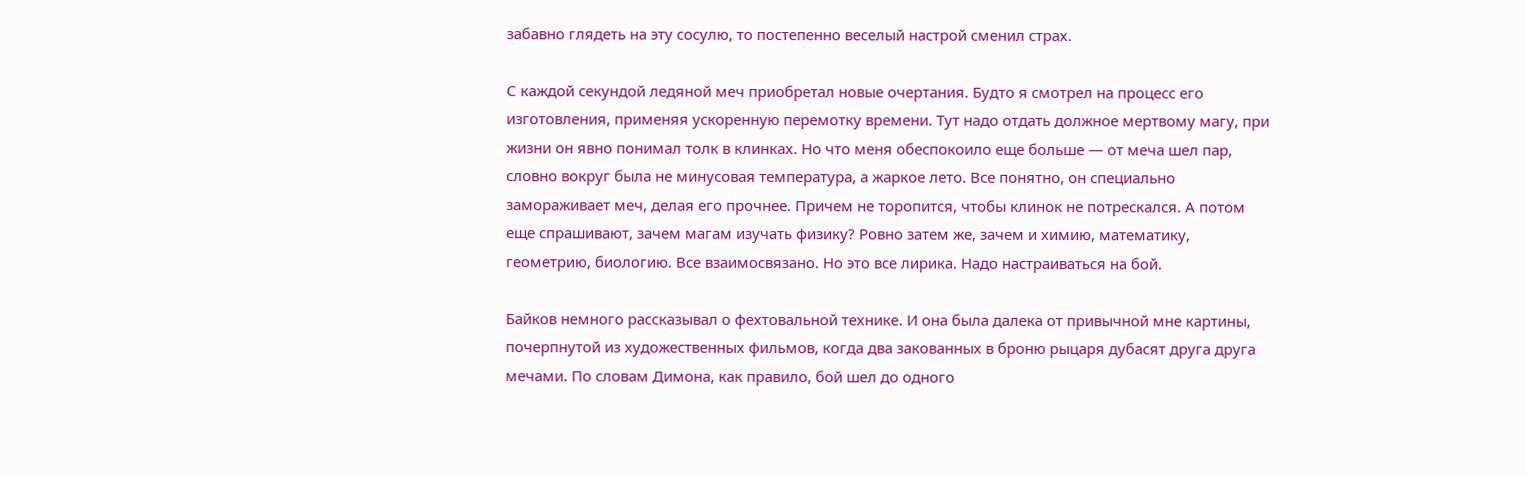забавно глядеть на эту сосулю, то постепенно веселый настрой сменил страх.

С каждой секундой ледяной меч приобретал новые очертания. Будто я смотрел на процесс его изготовления, применяя ускоренную перемотку времени. Тут надо отдать должное мертвому магу, при жизни он явно понимал толк в клинках. Но что меня обеспокоило еще больше — от меча шел пар, словно вокруг была не минусовая температура, а жаркое лето. Все понятно, он специально замораживает меч, делая его прочнее. Причем не торопится, чтобы клинок не потрескался. А потом еще спрашивают, зачем магам изучать физику? Ровно затем же, зачем и химию, математику, геометрию, биологию. Все взаимосвязано. Но это все лирика. Надо настраиваться на бой.

Байков немного рассказывал о фехтовальной технике. И она была далека от привычной мне картины, почерпнутой из художественных фильмов, когда два закованных в броню рыцаря дубасят друга друга мечами. По словам Димона, как правило, бой шел до одного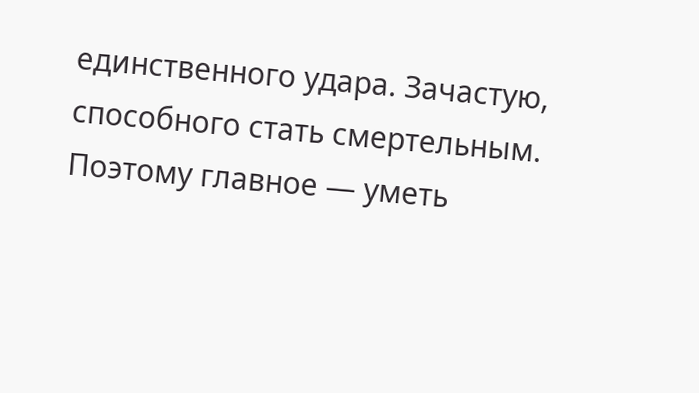единственного удара. Зачастую, способного стать смертельным. Поэтому главное — уметь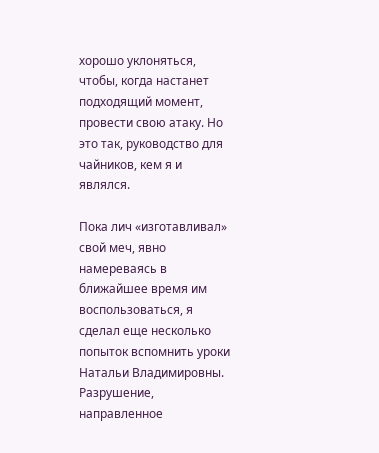хорошо уклоняться, чтобы, когда настанет подходящий момент, провести свою атаку. Но это так, руководство для чайников, кем я и являлся.

Пока лич «изготавливал» свой меч, явно намереваясь в ближайшее время им воспользоваться, я сделал еще несколько попыток вспомнить уроки Натальи Владимировны. Разрушение, направленное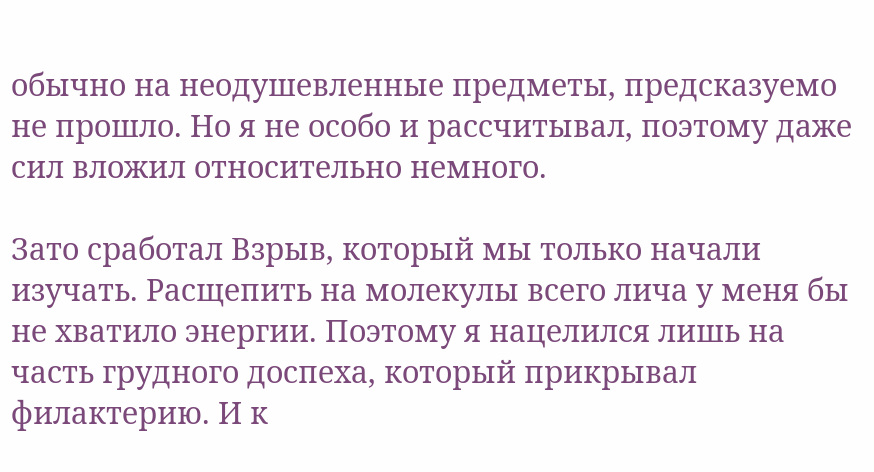обычно на неодушевленные предметы, предсказуемо не прошло. Но я не особо и рассчитывал, поэтому даже сил вложил относительно немного.

Зато сработал Взрыв, который мы только начали изучать. Расщепить на молекулы всего лича у меня бы не хватило энергии. Поэтому я нацелился лишь на часть грудного доспеха, который прикрывал филактерию. И к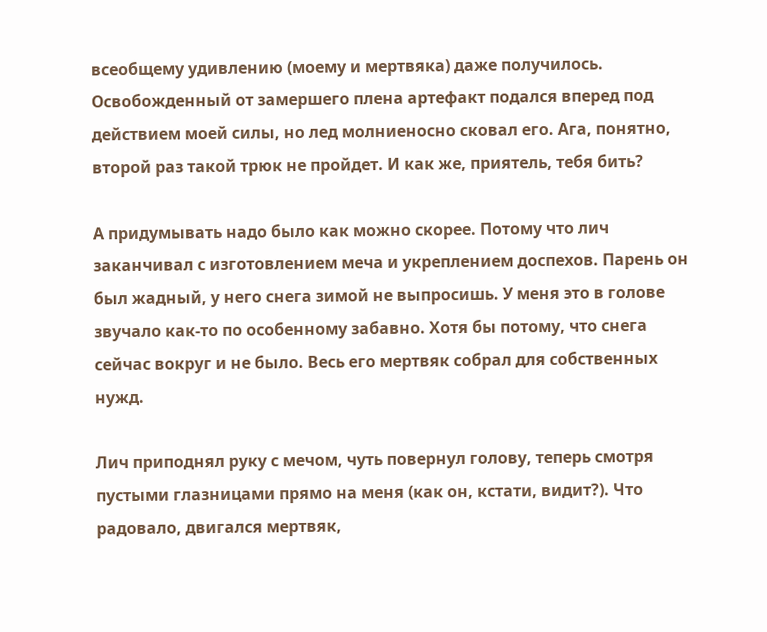всеобщему удивлению (моему и мертвяка) даже получилось. Освобожденный от замершего плена артефакт подался вперед под действием моей силы, но лед молниеносно сковал его. Ага, понятно, второй раз такой трюк не пройдет. И как же, приятель, тебя бить?

А придумывать надо было как можно скорее. Потому что лич заканчивал с изготовлением меча и укреплением доспехов. Парень он был жадный, у него снега зимой не выпросишь. У меня это в голове звучало как-то по особенному забавно. Хотя бы потому, что снега сейчас вокруг и не было. Весь его мертвяк собрал для собственных нужд.

Лич приподнял руку с мечом, чуть повернул голову, теперь смотря пустыми глазницами прямо на меня (как он, кстати, видит?). Что радовало, двигался мертвяк,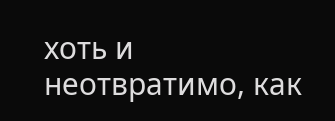хоть и неотвратимо, как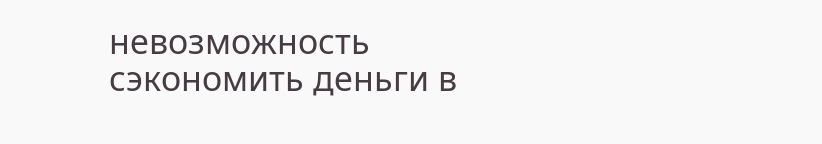невозможность сэкономить деньги в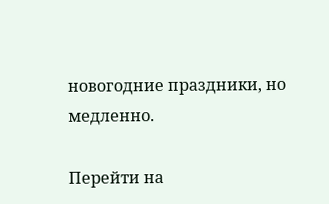новогодние праздники, но медленно.

Перейти на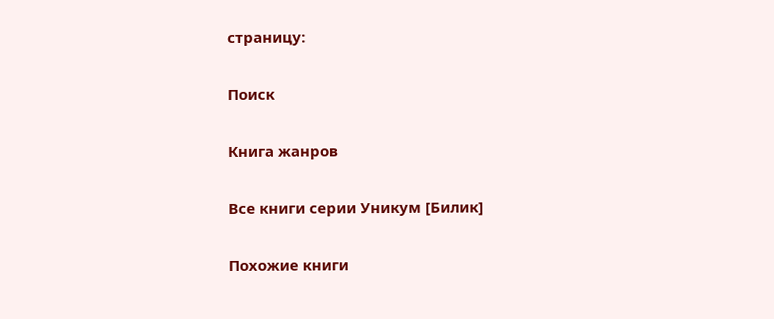страницу:

Поиск

Книга жанров

Все книги серии Уникум [Билик]

Похожие книги